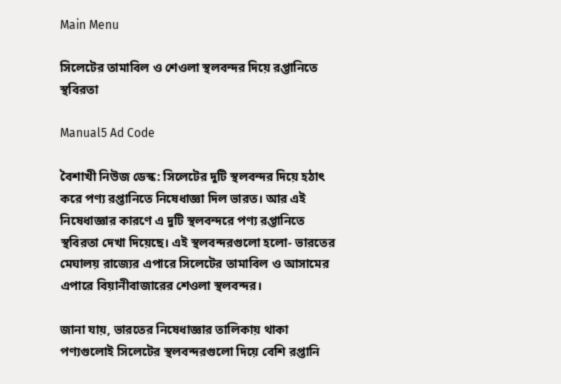Main Menu

সিলেটের তামাবিল ও শেওলা স্থলবন্দর দিয়ে রপ্তানিতে স্থবিরতা

Manual5 Ad Code

বৈশাখী নিউজ ডেস্ক: সিলেটের দুটি স্থলবন্দর দিয়ে হঠাৎ করে পণ্য রপ্তানিতে নিষেধাজ্ঞা দিল ভারত। আর এই নিষেধাজ্ঞার কারণে এ দুটি স্থলবন্দরে পণ্য রপ্তানিতে স্থবিরতা দেখা দিয়েছে। এই স্থলবন্দরগুলো হলো- ভারতের মেঘালয় রাজ্যের এপারে সিলেটের তামাবিল ও আসামের এপারে বিয়ানীবাজারের শেওলা স্থলবন্দর।

জানা যায়, ভারতের নিষেধাজ্ঞার তালিকায় থাকা পণ্যগুলোই সিলেটের স্থলবন্দরগুলো দিয়ে বেশি রপ্তানি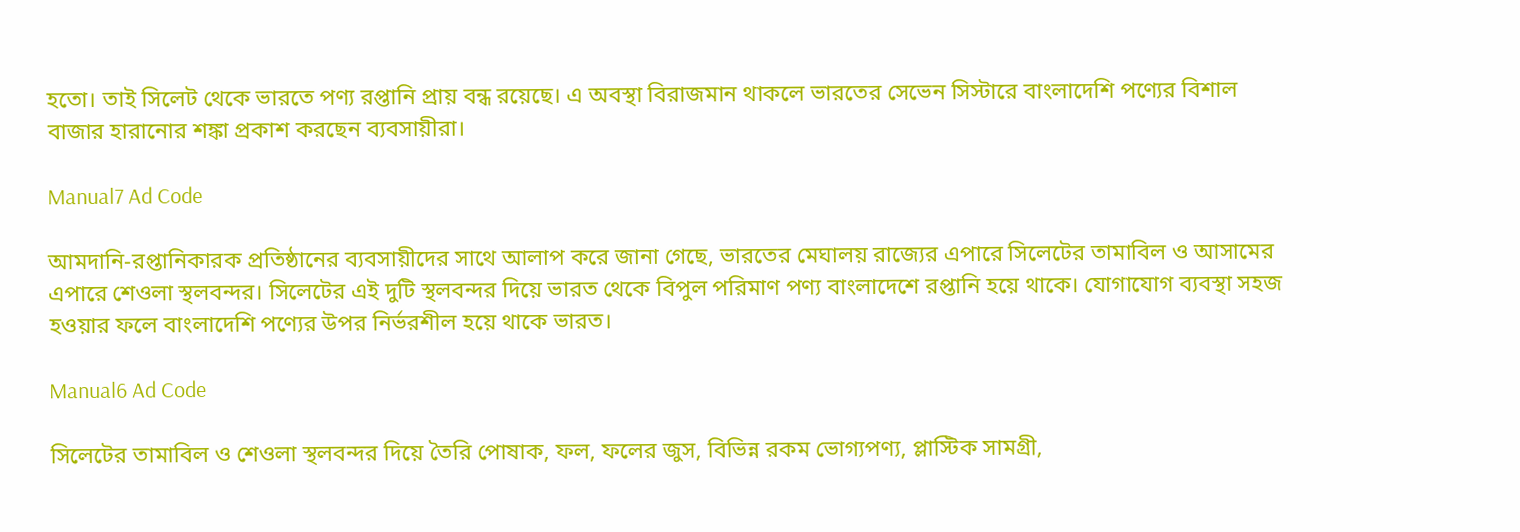হতো। তাই সিলেট থেকে ভারতে পণ্য রপ্তানি প্রায় বন্ধ রয়েছে। এ অবস্থা বিরাজমান থাকলে ভারতের সেভেন সিস্টারে বাংলাদেশি পণ্যের বিশাল বাজার হারানোর শঙ্কা প্রকাশ করছেন ব্যবসায়ীরা।

Manual7 Ad Code

আমদানি-রপ্তানিকারক প্রতিষ্ঠানের ব্যবসায়ীদের সাথে আলাপ করে জানা গেছে, ভারতের মেঘালয় রাজ্যের এপারে সিলেটের তামাবিল ও আসামের এপারে শেওলা স্থলবন্দর। সিলেটের এই দুটি স্থলবন্দর দিয়ে ভারত থেকে বিপুল পরিমাণ পণ্য বাংলাদেশে রপ্তানি হয়ে থাকে। যোগাযোগ ব্যবস্থা সহজ হওয়ার ফলে বাংলাদেশি পণ্যের উপর নির্ভরশীল হয়ে থাকে ভারত।

Manual6 Ad Code

সিলেটের তামাবিল ও শেওলা স্থলবন্দর দিয়ে তৈরি পোষাক, ফল, ফলের জুস, বিভিন্ন রকম ভোগ্যপণ্য, প্লাস্টিক সামগ্রী,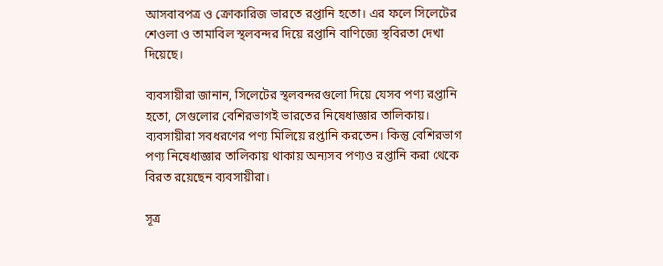আসবাবপত্র ও ক্রোকারিজ ভারতে রপ্তানি হতো। এর ফলে সিলেটের শেওলা ও তামাবিল স্থলবন্দর দিয়ে রপ্তানি বাণিজ্যে স্থবিরতা দেখা দিয়েছে।

ব্যবসায়ীরা জানান, সিলেটের স্থলবন্দরগুলো দিয়ে যেসব পণ্য রপ্তানি হতো, সেগুলোর বেশিরভাগই ভারতের নিষেধাজ্ঞার তালিকায়। ব্যবসায়ীরা সবধরণের পণ্য মিলিয়ে রপ্তানি করতেন। কিন্তু বেশিরভাগ পণ্য নিষেধাজ্ঞার তালিকায় থাকায় অন্যসব পণ্যও রপ্তানি করা থেকে বিরত রয়েছেন ব্যবসায়ীরা।

সূত্র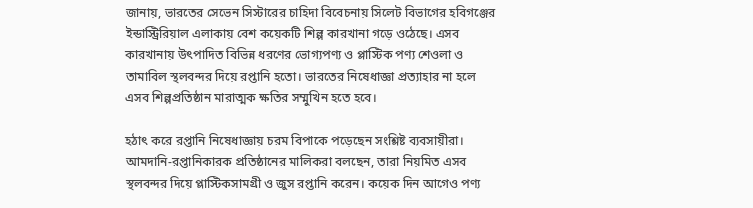জানায়, ভারতের সেভেন সিস্টারের চাহিদা বিবেচনায় সিলেট বিভাগের হবিগঞ্জের ইন্ডাস্ট্রিরিয়াল এলাকায় বেশ কয়েকটি শিল্প কারখানা গড়ে ওঠেছে। এসব কারখানায় উৎপাদিত বিভিন্ন ধরণের ভোগ্যপণ্য ও প্লাস্টিক পণ্য শেওলা ও তামাবিল স্থলবন্দর দিয়ে রপ্তানি হতো। ভারতের নিষেধাজ্ঞা প্রত্যাহার না হলে এসব শিল্পপ্রতিষ্ঠান মারাত্মক ক্ষতির সম্মুখিন হতে হবে।

হঠাৎ করে রপ্তানি নিষেধাজ্ঞায় চরম বিপাকে পড়েছেন সংশ্লিষ্ট ব্যবসায়ীরা। আমদানি-রপ্তানিকারক প্রতিষ্ঠানের মালিকরা বলছেন, তারা নিয়মিত এসব স্থলবন্দর দিয়ে প্লাস্টিকসামগ্রী ও জুস রপ্তানি করেন। কয়েক দিন আগেও পণ্য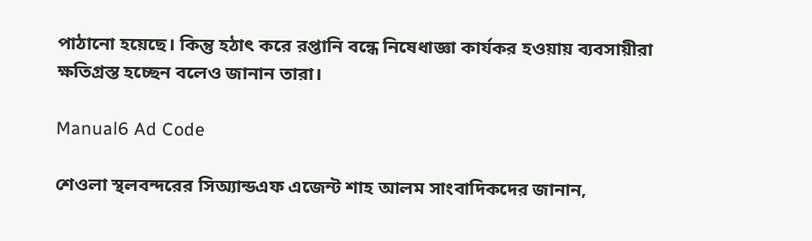পাঠানো হয়েছে। কিন্তু হঠাৎ করে রপ্তানি বন্ধে নিষেধাজ্ঞা কার্যকর হওয়ায় ব্যবসায়ীরা ক্ষতিগ্রস্ত হচ্ছেন বলেও জানান তারা।

Manual6 Ad Code

শেওলা স্থলবন্দরের সিঅ্যান্ডএফ এজেন্ট শাহ আলম সাংবাদিকদের জানান,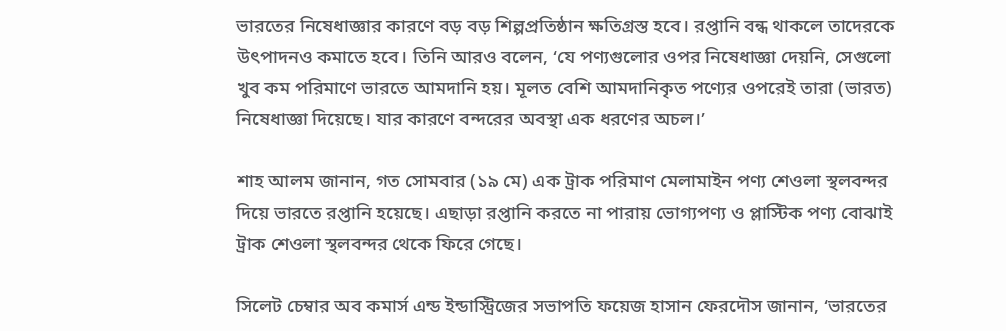ভারতের নিষেধাজ্ঞার কারণে বড় বড় শিল্পপ্রতিষ্ঠান ক্ষতিগ্রস্ত হবে। রপ্তানি বন্ধ থাকলে তাদেরকে উৎপাদনও কমাতে হবে। তিনি আরও বলেন, ‘যে পণ্যগুলোর ওপর নিষেধাজ্ঞা দেয়নি, সেগুলো খুব কম পরিমাণে ভারতে আমদানি হয়। মূলত বেশি আমদানিকৃত পণ্যের ওপরেই তারা (ভারত) নিষেধাজ্ঞা দিয়েছে। যার কারণে বন্দরের অবস্থা এক ধরণের অচল।’

শাহ আলম জানান, গত সোমবার (১৯ মে) এক ট্রাক পরিমাণ মেলামাইন পণ্য শেওলা স্থলবন্দর দিয়ে ভারতে রপ্তানি হয়েছে। এছাড়া রপ্তানি করতে না পারায় ভোগ্যপণ্য ও প্লাস্টিক পণ্য বোঝাই ট্রাক শেওলা স্থলবন্দর থেকে ফিরে গেছে।

সিলেট চেম্বার অব কমার্স এন্ড ইন্ডাস্ট্রিজের সভাপতি ফয়েজ হাসান ফেরদৌস জানান, ‘ভারতের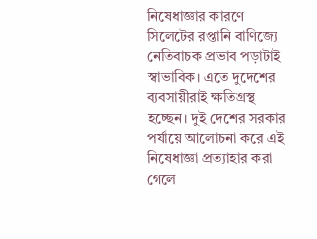নিষেধাজ্ঞার কারণে সিলেটের রপ্তানি বাণিজ্যে নেতিবাচক প্রভাব পড়াটাই স্বাভাবিক। এতে দুদেশের ব্যবসায়ীরাই ক্ষতিগ্রস্থ হচ্ছেন। দুই দেশের সরকার পর্যায়ে আলোচনা করে এই নিষেধাজ্ঞা প্রত্যাহার করা গেলে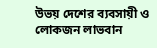উভয় দেশের ব্যবসায়ী ও লোকজন লাভবান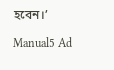হবেন।’

Manual5 Ad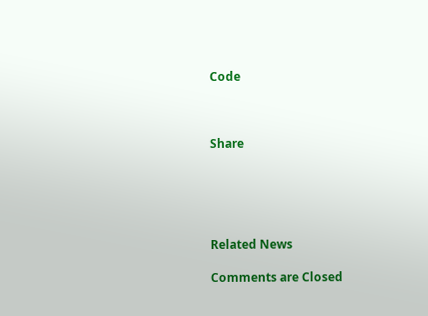Code



Share





Related News

Comments are Closed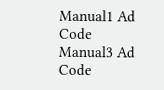Manual1 Ad Code
Manual3 Ad Code